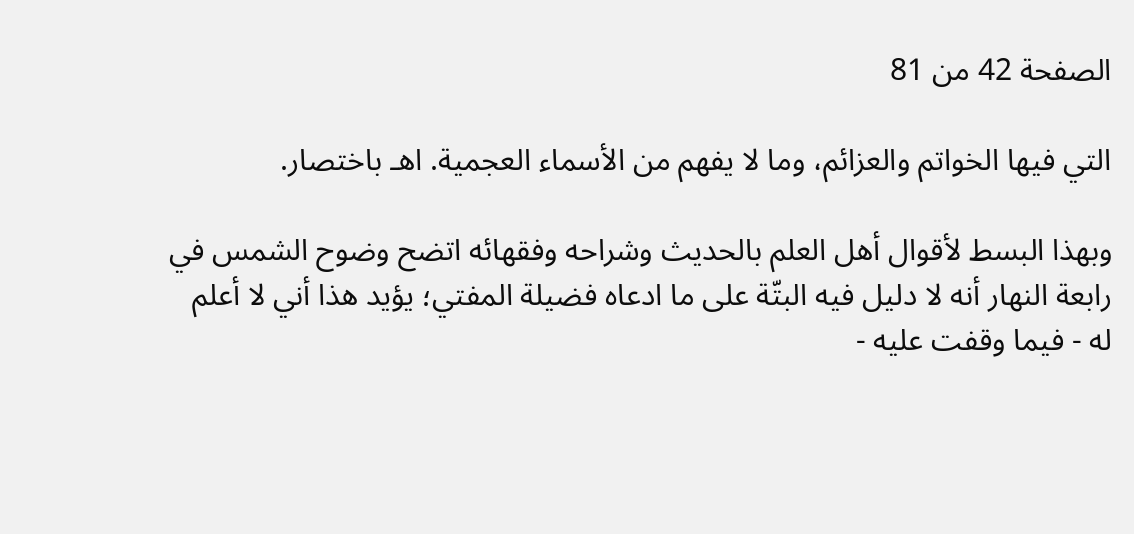الصفحة 42 من 81

التي فيها الخواتم والعزائم، وما لا يفهم من الأسماء العجمية. اهـ باختصار.

وبهذا البسط لأقوال أهل العلم بالحديث وشراحه وفقهائه اتضح وضوح الشمس في رابعة النهار أنه لا دليل فيه البتّة على ما ادعاه فضيلة المفتي؛ يؤيد هذا أني لا أعلم له - فيما وقفت عليه -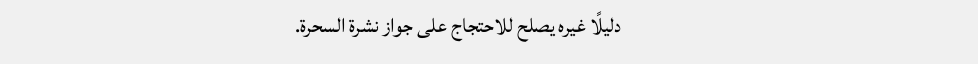دليلًا غيره يصلح للاحتجاج على جواز نشرة السحرة.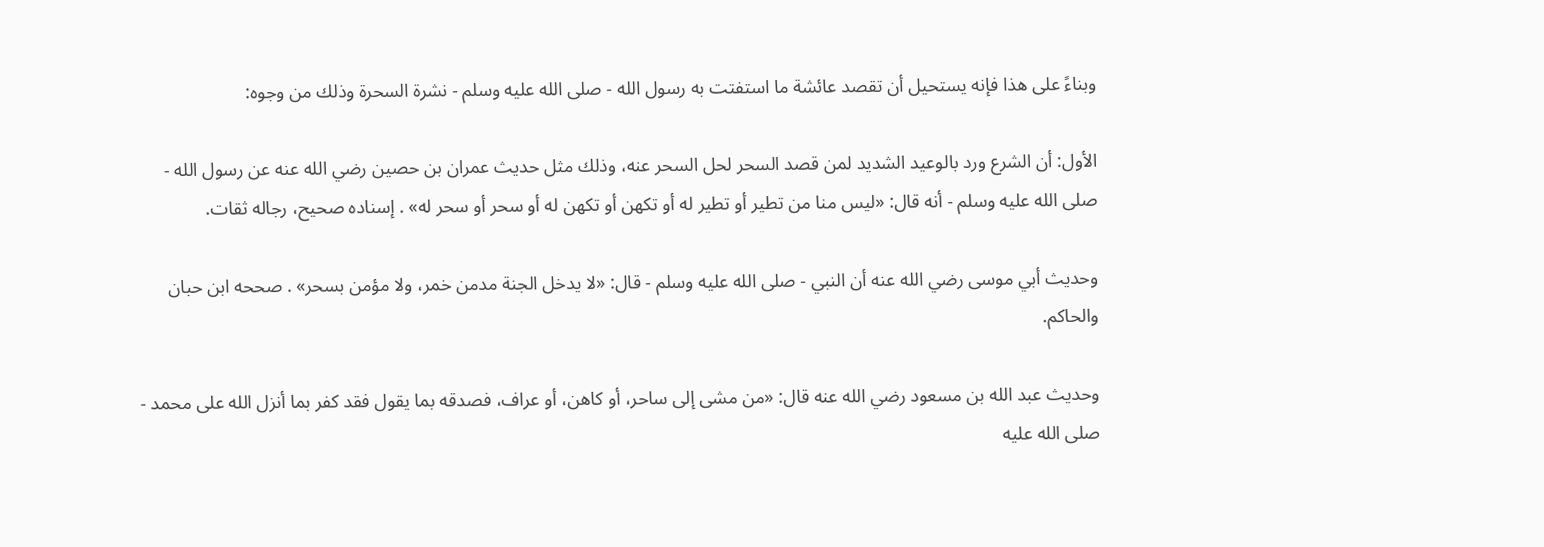وبناءً على هذا فإنه يستحيل أن تقصد عائشة ما استفتت به رسول الله - صلى الله عليه وسلم - نشرة السحرة وذلك من وجوه:

الأول: أن الشرع ورد بالوعيد الشديد لمن قصد السحر لحل السحر عنه، وذلك مثل حديث عمران بن حصين رضي الله عنه عن رسول الله - صلى الله عليه وسلم - أنه قال: «ليس منا من تطير أو تطير له أو تكهن أو تكهن له أو سحر أو سحر له» . إسناده صحيح، رجاله ثقات.

وحديث أبي موسى رضي الله عنه أن النبي - صلى الله عليه وسلم - قال: «لا يدخل الجنة مدمن خمر، ولا مؤمن بسحر» . صححه ابن حبان والحاكم.

وحديث عبد الله بن مسعود رضي الله عنه قال: «من مشى إلى ساحر، أو كاهن، أو عراف، فصدقه بما يقول فقد كفر بما أنزل الله على محمد - صلى الله عليه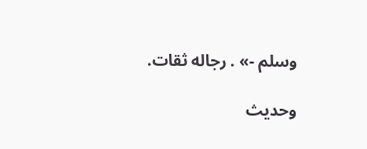وسلم -» . رجاله ثقات.

وحديث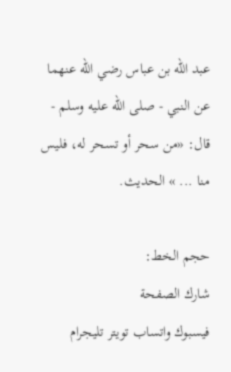عبد الله بن عباس رضي الله عنهما عن النبي - صلى الله عليه وسلم - قال: «من سحر أو تسحر له، فليس منا ... » الحديث.

حجم الخط:
شارك الصفحة
فيسبوك واتساب تويتر تليجرام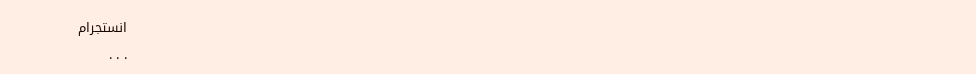انستجرام
. . .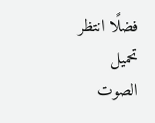فضلًا انتظر تحميل الصوت